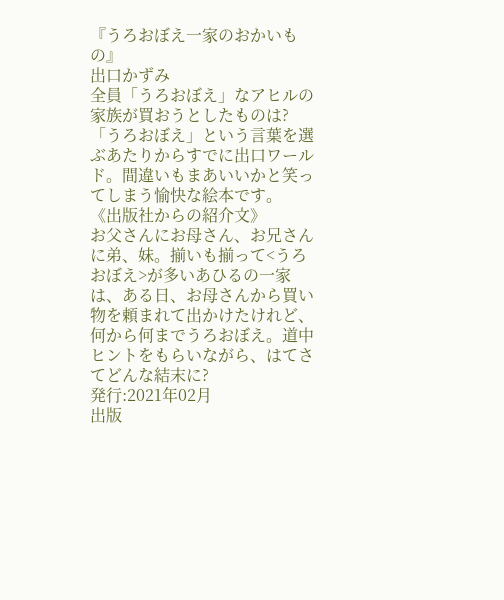『うろおぼえ一家のおかいもの』
出口かずみ
全員「うろおぼえ」なアヒルの家族が買おうとしたものは?「うろおぼえ」という言葉を選ぶあたりからすでに出口ワールド。間違いもまあいいかと笑ってしまう愉快な絵本です。
《出版社からの紹介文》
お父さんにお母さん、お兄さんに弟、妹。揃いも揃って<うろおぼえ>が多いあひるの一家は、ある日、お母さんから買い物を頼まれて出かけたけれど、何から何までうろおぼえ。道中ヒントをもらいながら、はてさてどんな結末に?
発行:2021年02月
出版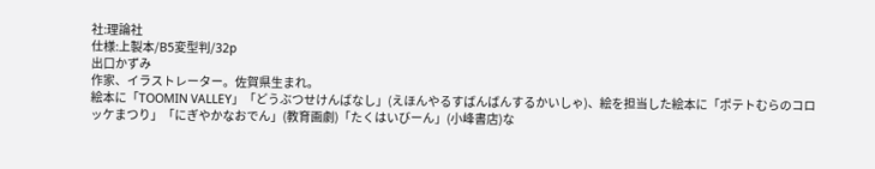社:理論社
仕様:上製本/B5変型判/32p
出口かずみ
作家、イラストレーター。佐賀県生まれ。
絵本に「TOOMIN VALLEY」「どうぶつせけんばなし」(えほんやるすばんばんするかいしゃ)、絵を担当した絵本に「ポテトむらのコロッケまつり」「にぎやかなおでん」(教育画劇)「たくはいびーん」(小峰書店)な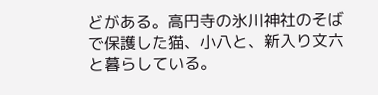どがある。高円寺の氷川神社のそばで保護した猫、小八と、新入り文六と暮らしている。